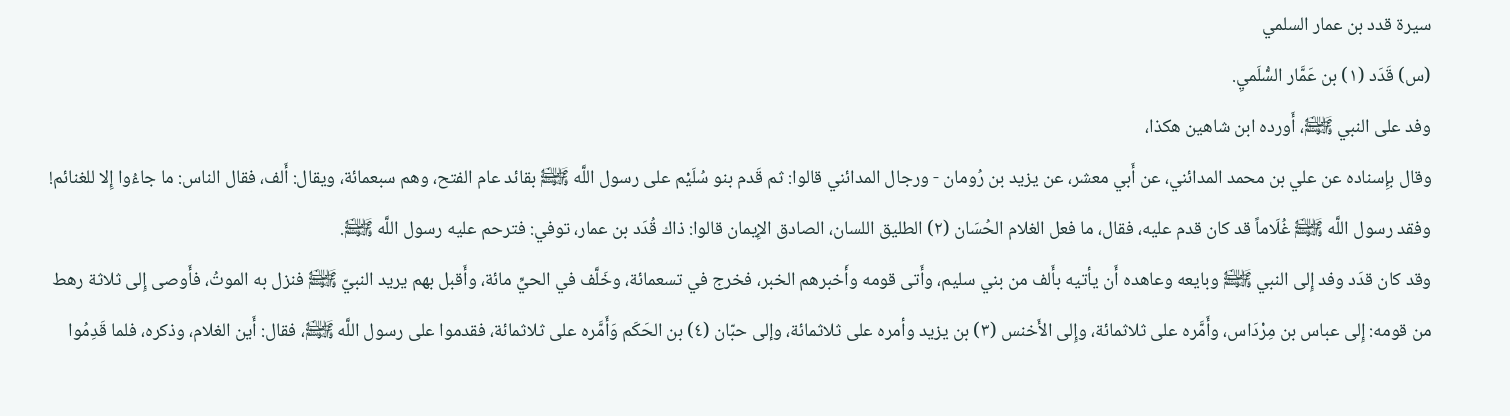سيرة قدد بن عمار السلمي
(س) قَدَد (١) بن عَمَّار السُّلَميِ.
وفد على النبي ﵌، أَورده ابن شاهين هكذا،
وقال بإِسناده عن علي بن محمد المدائني، عن أَبي معشر، عن يزيد بن رُومان - ورجال المدائني قالوا: ثم قَدم بنو سُلَيْم على رسول اللَّه ﵌ بقائد عام الفتح، وهم سبعمائة، ويقال: أَلف، فقال الناس: ما جاءُوا إِلا للغنائم! وفقد رسول اللَّه ﵌ غُلَاماً قد كان قدم عليه، فقال، ما فعل الغلام الحُسَان (٢) الطليق اللسان، الصادق الإِيمان قالوا: ذاك قُدَد بن عمار، توفي: فترحم عليه رسول اللَّه ﵌.
وقد كان قدَد وفد إِلى النبي ﵌ وبايعه وعاهده أَن يأتيه بأَلف من بني سليم، وأَتى قومه وأَخبرهم الخبر، فخرج في تسعمائة، وخَلَّف في الحيِّ مائة، وأَقبل بهم يريد النبيّ ﵌ فنزل به الموتُ، فأَوصى إِلى ثلاثة رهط من قومه: إِلى عباس بن مِرْدَاس، وأَمَّره على ثلاثمائة، وإِلى الأَخنس (٣) بن يزيد وأمره على ثلاثمائة، وإلى حبّان (٤) بن الحَكَم وَأَمَّره على ثلاثمائة، فقدموا على رسول اللَّه ﵌، فقال: أَين الغلام، وذكره، فلما قَدِمُوا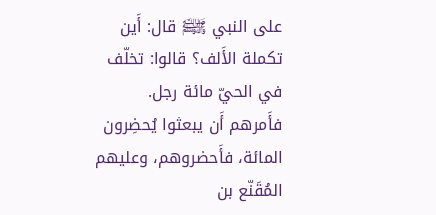على النبي ﵌ قال: أَين تكملة الأَلف؟ قالوا: تخلّف في الحيّ مائة رجل. فأَمرهم أَن يبعثوا يُحضِرون المائة، فأَحضروهم، وعليهم المُقَنّع بن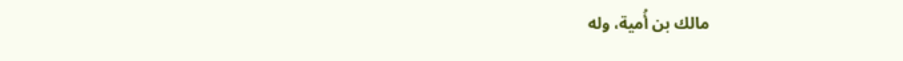مالك بن أُمية، وله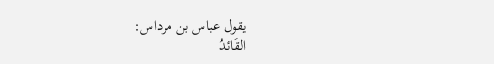يقول عباس بن مرداس:
القَائدُ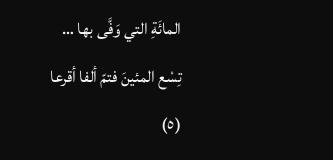المائَةِ التي وَفَّى بها … تِسْع المئينَ فتمّ ألفا أقرعا (٥)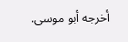أخرجه أبو موسى.